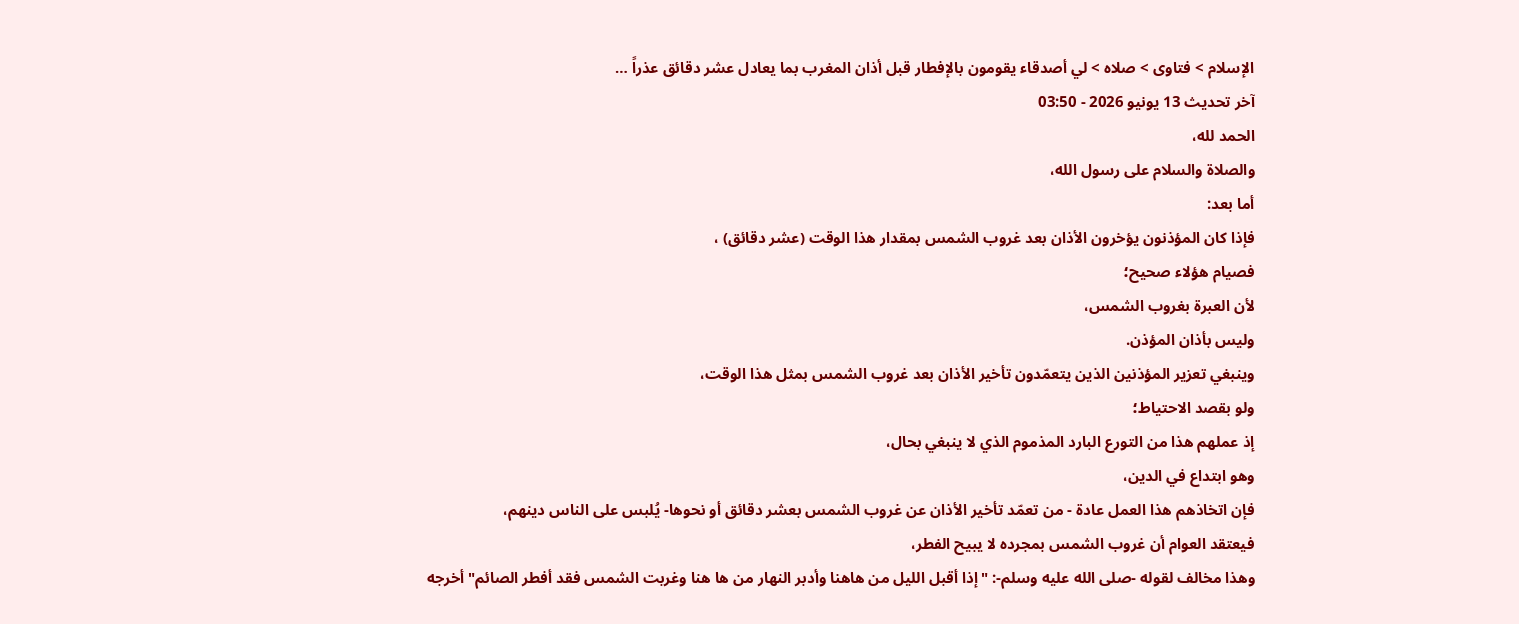الإسلام > فتاوى > صلاه > لي أصدقاء يقومون بالإفطار قبل أذان المغرب بما يعادل عشر دقائق عذراً …
آخر تحديث 13 يونيو 2026 - 03:50
الحمد لله،
والصلاة والسلام على رسول الله،
أما بعد:
فإذا كان المؤذنون يؤخرون الأذان بعد غروب الشمس بمقدار هذا الوقت (عشر دقائق) ،
فصيام هؤلاء صحيح؛
لأن العبرة بغروب الشمس،
وليس بأذان المؤذن.
وينبغي تعزير المؤذنين الذين يتعمّدون تأخير الأذان بعد غروب الشمس بمثل هذا الوقت،
ولو بقصد الاحتياط؛
إذ عملهم هذا من التورع البارد المذموم الذي لا ينبغي بحال،
وهو ابتداع في الدين،
فإن اتخاذهم هذا العمل عادة - من تعمّد تأخير الأذان عن غروب الشمس بعشر دقائق أو نحوها- يُلبس على الناس دينهم،
فيعتقد العوام أن غروب الشمس بمجرده لا يبيح الفطر،
وهذا مخالف لقوله -صلى الله عليه وسلم-: "إذا أقبل الليل من هاهنا وأدبر النهار من ها هنا وغربت الشمس فقد أفطر الصائم" أخرجه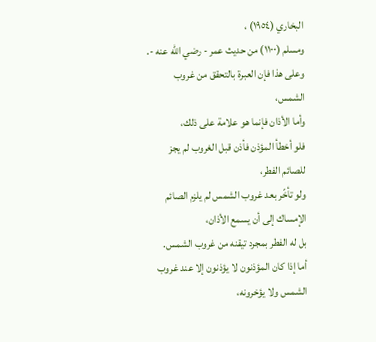البخاري (١٩٥٤) ،
ومسلم (١١٠٠) من حديث عمر - رضي الله عنه -.
وعلى هذا فإن العبرة بالتحقق من غروب الشمس،
وأما الأذان فإنما هو علامة على ذلك،
فلو أخطأ المؤذن فأذن قبل الغروب لم يجز للصائم الفطر،
ولو تأخّر بعد غروب الشمس لم يلزم الصائم الإمساك إلى أن يسمع الأذان،
بل له الفطر بمجرد تيقنه من غروب الشمس.
أما إذا كان المؤذنون لا يؤذنون إلا عند غروب الشمس ولا يؤخرونه،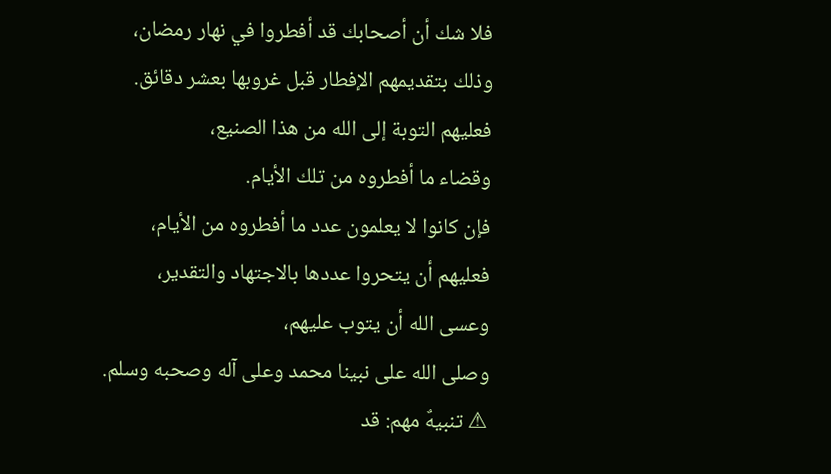فلا شك أن أصحابك قد أفطروا في نهار رمضان،
وذلك بتقديمهم الإفطار قبل غروبها بعشر دقائق.
فعليهم التوبة إلى الله من هذا الصنيع،
وقضاء ما أفطروه من تلك الأيام.
فإن كانوا لا يعلمون عدد ما أفطروه من الأيام،
فعليهم أن يتحروا عددها بالاجتهاد والتقدير،
وعسى الله أن يتوب عليهم،
وصلى الله على نبينا محمد وعلى آله وصحبه وسلم.
⚠ تنبيهٌ مهم: قد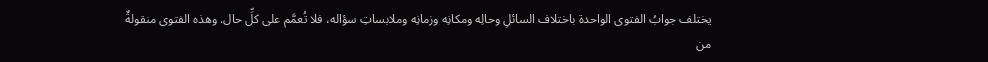يختلف جوابُ الفتوى الواحدة باختلاف السائلِ وحالِه ومكانِه وزمانِه وملابساتِ سؤاله، فلا تُعمَّم على كلِّ حال. وهذه الفتوى منقولةٌ من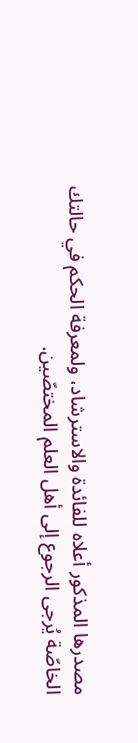مصدرها المذكور أعلاه للفائدة والاسترشاد، ولمعرفة الحكم في حالتك الخاصّة يُرجى الرجوع إلى أهل العلم المختصّين.